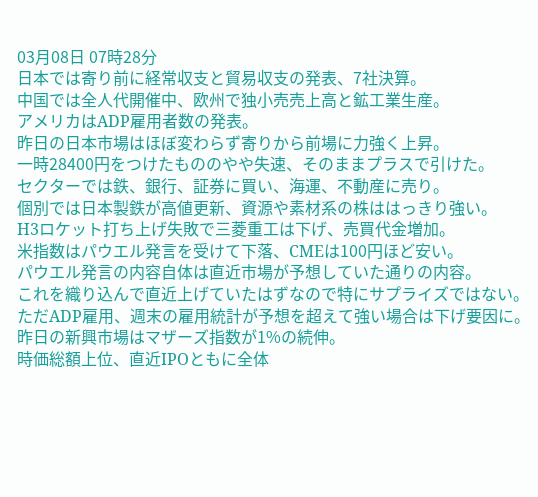03月08日 07時28分
日本では寄り前に経常収支と貿易収支の発表、7社決算。
中国では全人代開催中、欧州で独小売売上高と鉱工業生産。
アメリカはADP雇用者数の発表。
昨日の日本市場はほぼ変わらず寄りから前場に力強く上昇。
一時28400円をつけたもののやや失速、そのままプラスで引けた。
セクターでは鉄、銀行、証券に買い、海運、不動産に売り。
個別では日本製鉄が高値更新、資源や素材系の株ははっきり強い。
H3ロケット打ち上げ失敗で三菱重工は下げ、売買代金増加。
米指数はパウエル発言を受けて下落、CMEは100円ほど安い。
パウエル発言の内容自体は直近市場が予想していた通りの内容。
これを織り込んで直近上げていたはずなので特にサプライズではない。
ただADP雇用、週末の雇用統計が予想を超えて強い場合は下げ要因に。
昨日の新興市場はマザーズ指数が1%の続伸。
時価総額上位、直近IPOともに全体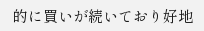的に買いが続いており好地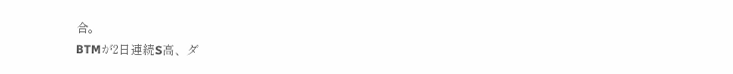合。
BTMが2日連続S高、ダ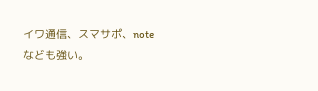イワ通信、スマサポ、noteなども強い。